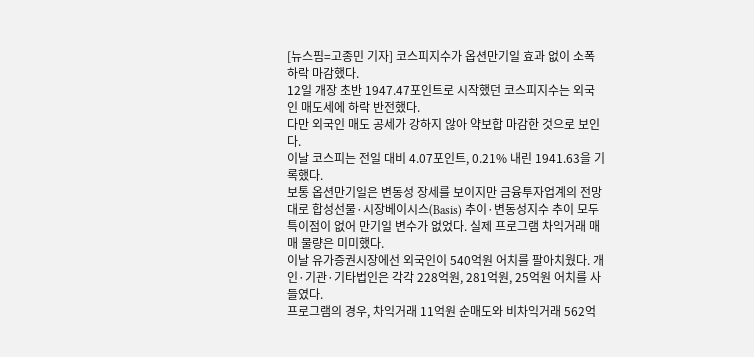[뉴스핌=고종민 기자] 코스피지수가 옵션만기일 효과 없이 소폭 하락 마감했다.
12일 개장 초반 1947.47포인트로 시작했던 코스피지수는 외국인 매도세에 하락 반전했다.
다만 외국인 매도 공세가 강하지 않아 약보합 마감한 것으로 보인다.
이날 코스피는 전일 대비 4.07포인트, 0.21% 내린 1941.63을 기록했다.
보통 옵션만기일은 변동성 장세를 보이지만 금융투자업계의 전망대로 합성선물·시장베이시스(Basis) 추이·변동성지수 추이 모두 특이점이 없어 만기일 변수가 없었다. 실제 프로그램 차익거래 매매 물량은 미미했다.
이날 유가증권시장에선 외국인이 540억원 어치를 팔아치웠다. 개인·기관·기타법인은 각각 228억원, 281억원, 25억원 어치를 사들였다.
프로그램의 경우, 차익거래 11억원 순매도와 비차익거래 562억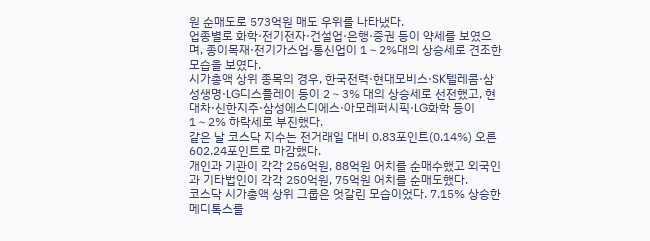원 순매도로 573억원 매도 우위를 나타냈다.
업종별로 화학·전기전자·건설업·은행·증권 등이 약세를 보였으며, 종이목재·전기가스업·통신업이 1∼2%대의 상승세로 견조한 모습을 보였다.
시가총액 상위 종목의 경우, 한국전력·현대모비스·SK텔레콤·삼성생명·LG디스플레이 등이 2∼3% 대의 상승세로 선전했고, 현대차·신한지주·삼성에스디에스·아모레퍼시픽·LG화학 등이 1∼2% 하락세로 부진했다.
같은 날 코스닥 지수는 전거래일 대비 0.83포인트(0.14%) 오른 602.24포인트로 마감했다.
개인과 기관이 각각 256억원, 88억원 어치를 순매수했고 외국인과 기타법인이 각각 250억원, 75억원 어치를 순매도했다.
코스닥 시가총액 상위 그룹은 엇갈린 모습이었다. 7.15% 상승한 메디톡스를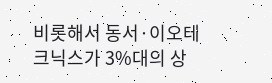비롯해서 동서·이오테크닉스가 3%대의 상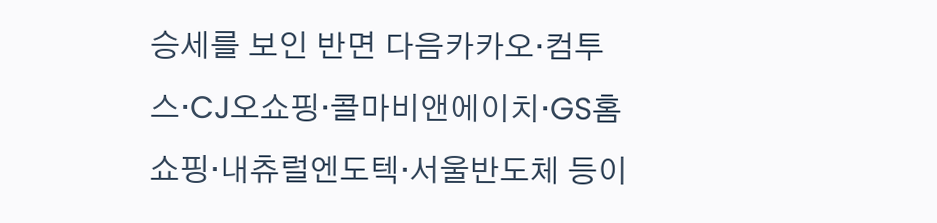승세를 보인 반면 다음카카오·컴투스·CJ오쇼핑·콜마비앤에이치·GS홈쇼핑·내츄럴엔도텍·서울반도체 등이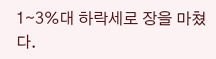1∼3%대 하락세로 장을 마쳤다.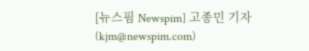[뉴스핌 Newspim] 고종민 기자 (kjm@newspim.com)